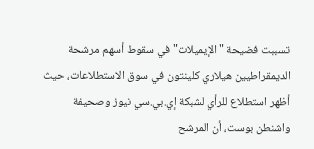تسببت فضيحة "الإيميلات" في سقوط أسهم مرشحة الديمقراطيين هيلاري كلينتون في سوق الاستطلاعات، حيث أظهر استطلاع للرأي لشبكة إي.بي.سي نيوز وصحيفة واشنطن بوست، أن المرشح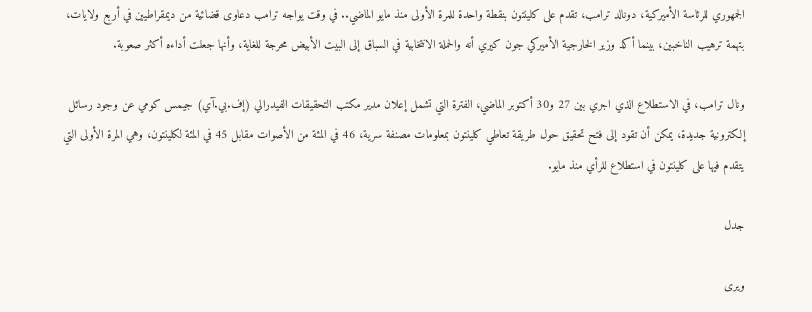الجمهوري للرئاسة الأميركية، دونالد ترامب، تقدم على كلينتون بنقطة واحدة للمرة الأولى منذ مايو الماضي.. في وقت يواجه ترامب دعاوى قضائية من ديمقراطيين في أربع ولايات، بتهمة ترهيب الناخبين، بينما أكد وزير الخارجية الأميركي جون كيري أنه والحملة الانتخابية في السباق إلى البيت الأبيض محرجة للغاية، وأنها جعلت أداءه أكثر صعوبة.

ونال ترامب، في الاستطلاع الذي اجري بين 27 و30 أكتوبر الماضي، الفترة التي تشمل إعلان مدير مكتب التحقيقات الفيدرالي (إف.بي.آي) جيمس كومي عن وجود رسائل إلكترونية جديدة، يمكن أن تقود إلى فتح تحقيق حول طريقة تعاطي كلينتون بمعلومات مصنفة سرية، 46 في المئة من الأصوات مقابل 45 في المئة لكلينتون، وهي المرة الأولى التي يتقدم فيها على كلينتون في استطلاع للرأي منذ مايو.

جدل

ويرى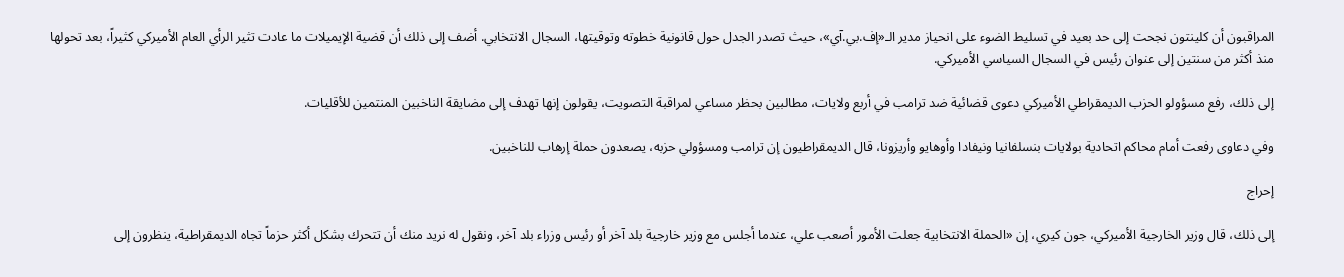المراقبون أن كلينتون نجحت إلى حد بعيد في تسليط الضوء على انحياز مدير الـ«إف.بي.آي»، حيث تصدر الجدل حول قانونية خطوته وتوقيتها، السجال الانتخابي. أضف إلى ذلك أن قضية الإيميلات ما عادت تثير الرأي العام الأميركي كثيراً، بعد تحولها منذ أكثر من سنتين إلى عنوان رئيس في السجال السياسي الأميركي.

إلى ذلك، رفع مسؤولو الحزب الديمقراطي الأميركي دعوى قضائية ضد ترامب في أربع ولايات، مطالبين بحظر مساعي لمراقبة التصويت، يقولون إنها تهدف إلى مضايقة الناخبين المنتمين للأقليات.

وفي دعاوى رفعت أمام محاكم اتحادية بولايات بنسلفانيا ونيفادا وأوهايو وأريزونا، قال الديمقراطيون إن ترامب ومسؤولي حزبه، يصعدون حملة إرهاب للناخبين.

إحراج

إلى ذلك، قال وزير الخارجية الأميركي، جون كيري، إن «الحملة الانتخابية جعلت الأمور أصعب علي، عندما أجلس مع وزير خارجية بلد آخر أو رئيس وزراء بلد آخر، ونقول له نريد منك أن تتحرك بشكل أكثر حزماً تجاه الديمقراطية، ينظرون إلى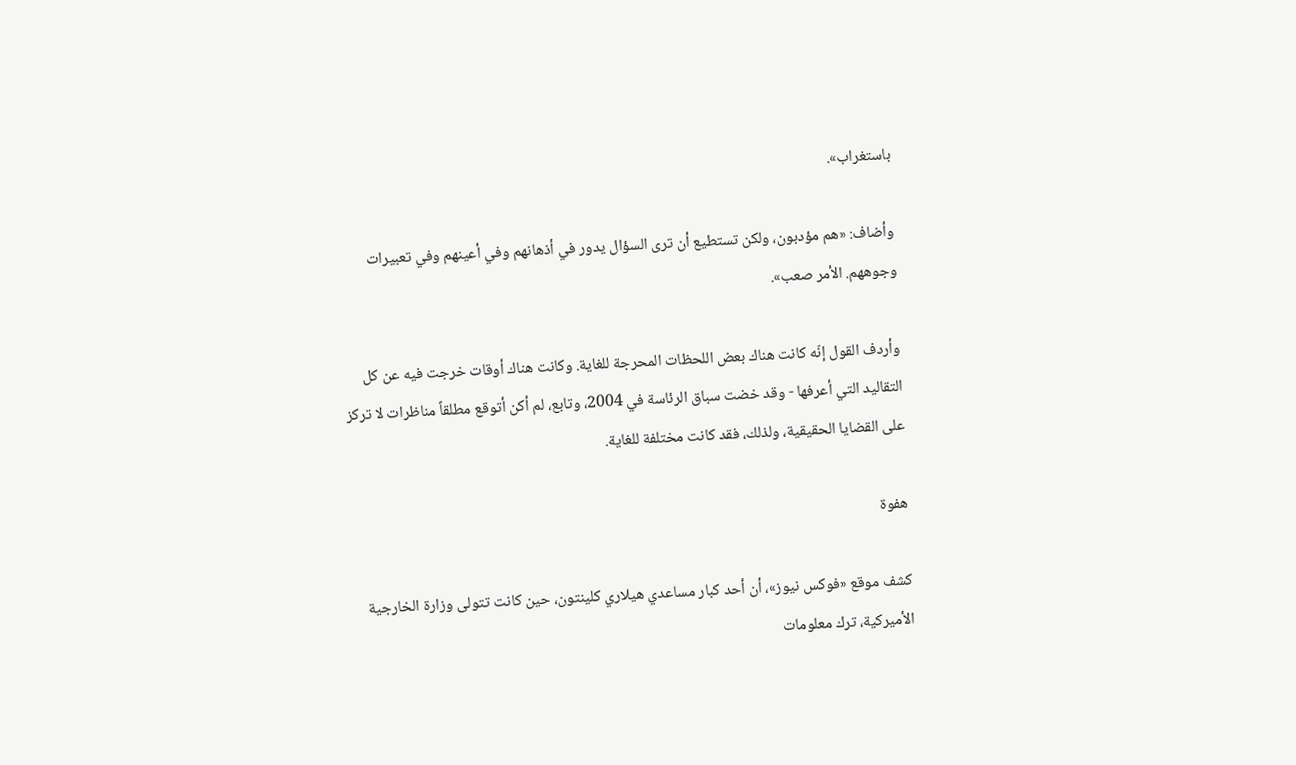باستغراب».

وأضاف: «هم مؤدبون، ولكن تستطيع أن ترى السؤال يدور في أذهانهم وفي أعينهم وفي تعبيرات وجوههم. الأمر صعب».

وأردف القول إنّه كانت هناك بعض اللحظات المحرجة للغاية. وكانت هناك أوقات خرجت فيه عن كل التقاليد التي أعرفها - وقد خضت سباق الرئاسة في 2004، وتابع، لم أكن أتوقع مطلقاً مناظرات لا تركز على القضايا الحقيقية، ولذلك، فقد كانت مختلفة للغاية.

هفوة

كشف موقع «فوكس نيوز»، أن أحد كبار مساعدي هيلاري كلينتون، حين كانت تتولى وزارة الخارجية الأميركية، ترك معلومات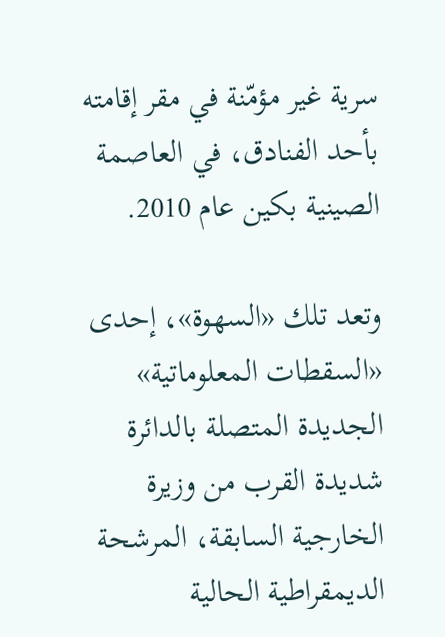سرية غير مؤمّنة في مقر إقامته بأحد الفنادق، في العاصمة الصينية بكين عام 2010.

وتعد تلك «السهوة»، إحدى «السقطات المعلوماتية» الجديدة المتصلة بالدائرة شديدة القرب من وزيرة الخارجية السابقة، المرشحة الديمقراطية الحالية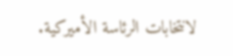لانتخابات الرئاسة الأميركية.